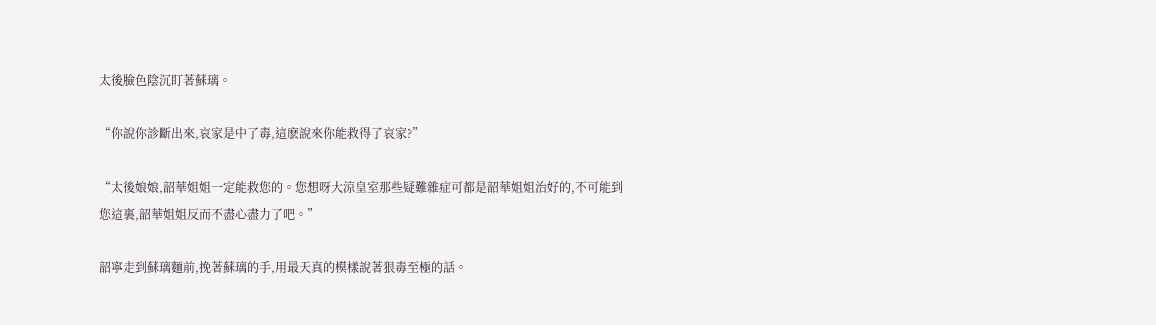太後臉色陰沉盯著蘇璃。

“你說你診斷出來,哀家是中了毒,這麽說來你能救得了哀家?”

“太後娘娘,韶華姐姐一定能救您的。您想呀大涼皇室那些疑難雜症可都是韶華姐姐治好的,不可能到您這裏,韶華姐姐反而不盡心盡力了吧。”

韶寧走到蘇璃麵前,挽著蘇璃的手,用最天真的模樣說著狠毒至極的話。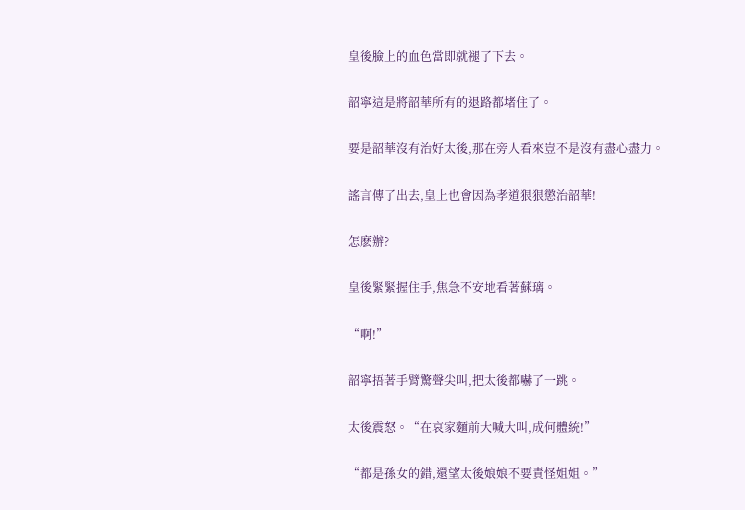皇後臉上的血色當即就褪了下去。

韶寧這是將韶華所有的退路都堵住了。

要是韶華沒有治好太後,那在旁人看來豈不是沒有盡心盡力。

謠言傳了出去,皇上也會因為孝道狠狠懲治韶華!

怎麽辦?

皇後緊緊握住手,焦急不安地看著蘇璃。

“啊!”

韶寧捂著手臂驚聲尖叫,把太後都嚇了一跳。

太後震怒。“在哀家麵前大喊大叫,成何體統!”

“都是孫女的錯,還望太後娘娘不要責怪姐姐。”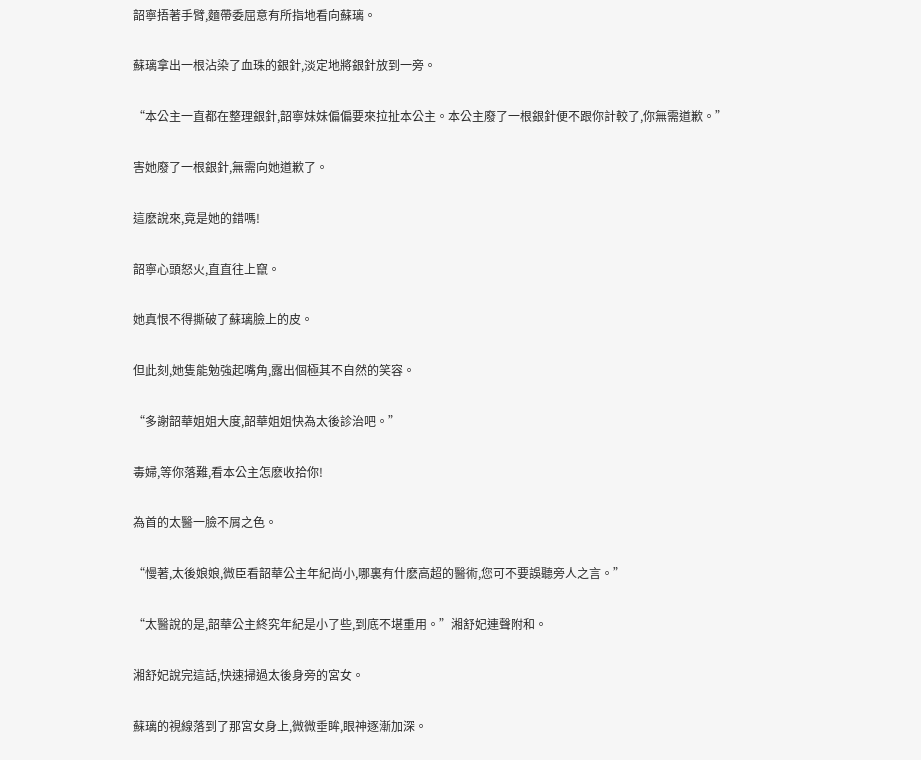韶寧捂著手臂,麵帶委屈意有所指地看向蘇璃。

蘇璃拿出一根沾染了血珠的銀針,淡定地將銀針放到一旁。

“本公主一直都在整理銀針,韶寧妹妹偏偏要來拉扯本公主。本公主廢了一根銀針便不跟你計較了,你無需道歉。”

害她廢了一根銀針,無需向她道歉了。

這麽說來,竟是她的錯嗎!

韶寧心頭怒火,直直往上竄。

她真恨不得撕破了蘇璃臉上的皮。

但此刻,她隻能勉強起嘴角,露出個極其不自然的笑容。

“多謝韶華姐姐大度,韶華姐姐快為太後診治吧。”

毒婦,等你落難,看本公主怎麽收拾你!

為首的太醫一臉不屑之色。

“慢著,太後娘娘,微臣看韶華公主年紀尚小,哪裏有什麽高超的醫術,您可不要誤聽旁人之言。”

“太醫說的是,韶華公主終究年紀是小了些,到底不堪重用。”湘舒妃連聲附和。

湘舒妃說完這話,快速掃過太後身旁的宮女。

蘇璃的視線落到了那宮女身上,微微垂眸,眼神逐漸加深。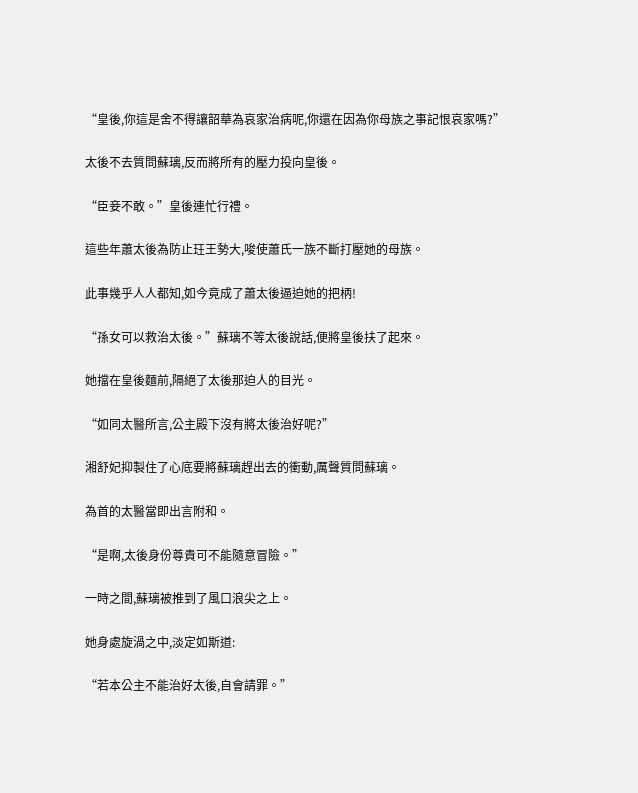“皇後,你這是舍不得讓韶華為哀家治病呢,你還在因為你母族之事記恨哀家嗎?”

太後不去質問蘇璃,反而將所有的壓力投向皇後。

“臣妾不敢。”皇後連忙行禮。

這些年蕭太後為防止玨王勢大,唆使蕭氏一族不斷打壓她的母族。

此事幾乎人人都知,如今竟成了蕭太後逼迫她的把柄!

“孫女可以救治太後。”蘇璃不等太後說話,便將皇後扶了起來。

她擋在皇後麵前,隔絕了太後那迫人的目光。

“如同太醫所言,公主殿下沒有將太後治好呢?”

湘舒妃抑製住了心底要將蘇璃趕出去的衝動,厲聲質問蘇璃。

為首的太醫當即出言附和。

“是啊,太後身份尊貴可不能隨意冒險。”

一時之間,蘇璃被推到了風口浪尖之上。

她身處旋渦之中,淡定如斯道:

“若本公主不能治好太後,自會請罪。”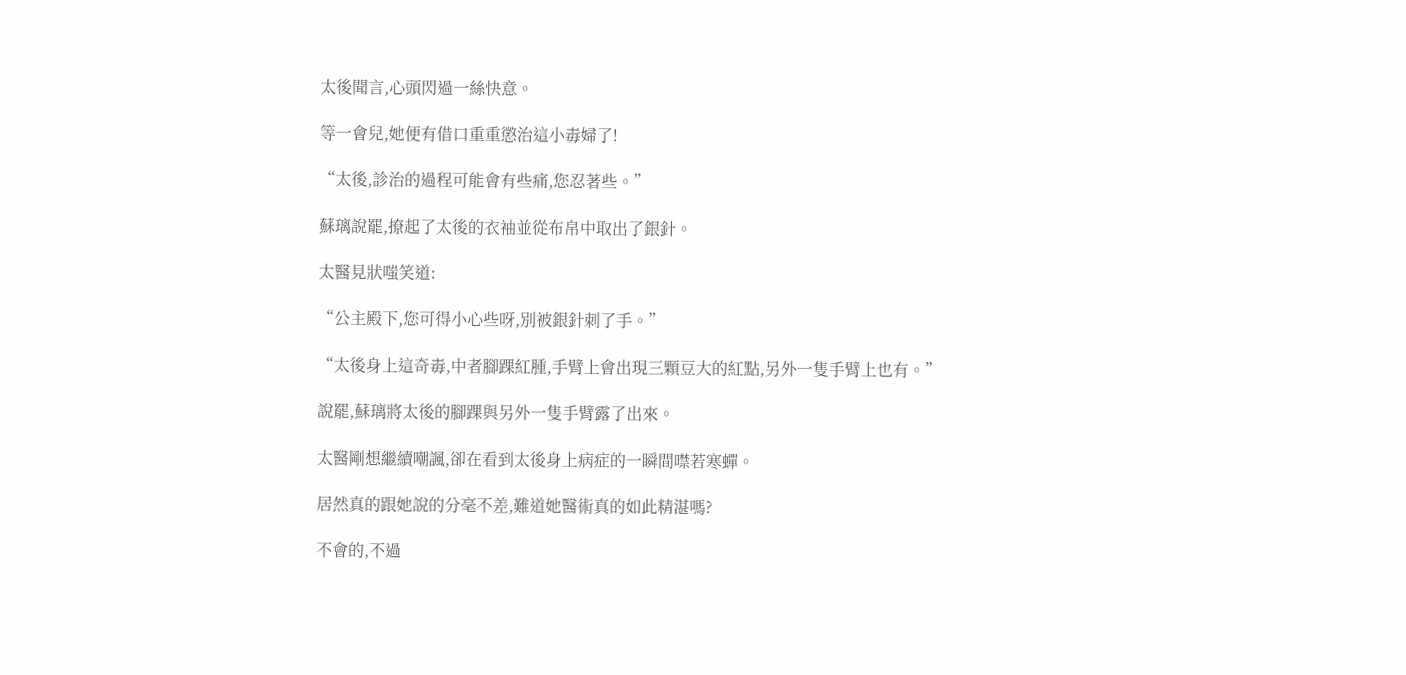太後聞言,心頭閃過一絲快意。

等一會兒,她便有借口重重懲治這小毒婦了!

“太後,診治的過程可能會有些痛,您忍著些。”

蘇璃說罷,撩起了太後的衣袖並從布帛中取出了銀針。

太醫見狀嗤笑道:

“公主殿下,您可得小心些呀,別被銀針刺了手。”

“太後身上這奇毒,中者腳踝紅腫,手臂上會出現三顆豆大的紅點,另外一隻手臂上也有。”

說罷,蘇璃將太後的腳踝與另外一隻手臂露了出來。

太醫剛想繼續嘲諷,卻在看到太後身上病症的一瞬間噤若寒蟬。

居然真的跟她說的分毫不差,難道她醫術真的如此精湛嗎?

不會的,不過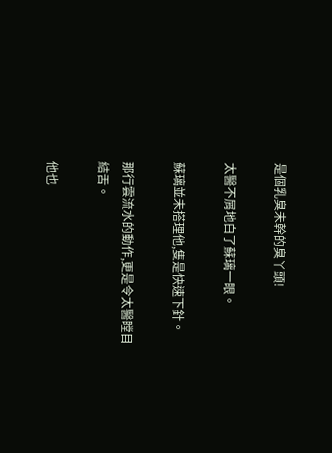是個乳臭未幹的臭丫頭!

太醫不屑地白了蘇璃一眼。

蘇璃並未搭理他,隻是快速下針。

那行雲流水的動作,更是令太醫瞠目結舌。

他也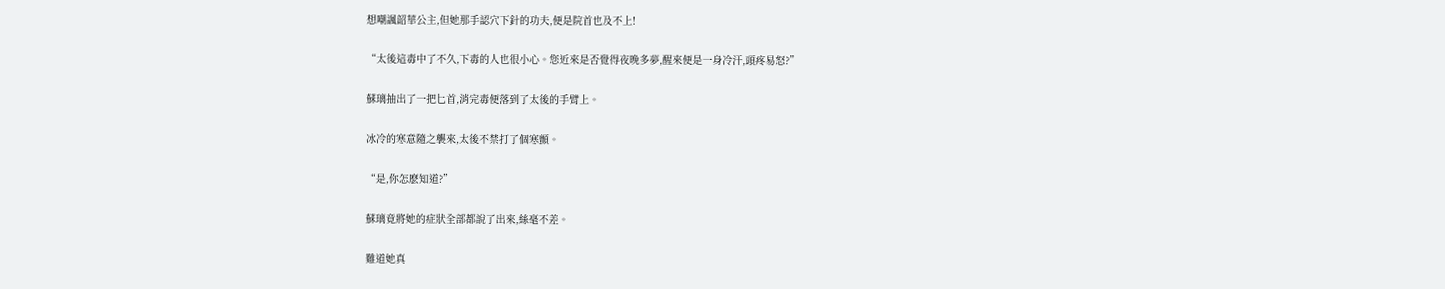想嘲諷韶華公主,但她那手認穴下針的功夫,便是院首也及不上!

“太後這毒中了不久,下毒的人也很小心。您近來是否覺得夜晚多夢,醒來便是一身冷汗,頭疼易怒?”

蘇璃抽出了一把匕首,消完毒便落到了太後的手臂上。

冰冷的寒意隨之襲來,太後不禁打了個寒顫。

“是,你怎麽知道?”

蘇璃竟將她的症狀全部都說了出來,絲毫不差。

難道她真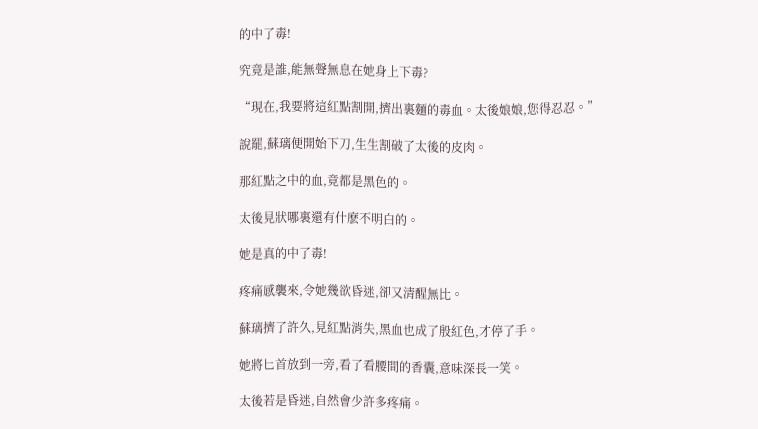的中了毒!

究竟是誰,能無聲無息在她身上下毒?

“現在,我要將這紅點割開,擠出裏麵的毒血。太後娘娘,您得忍忍。”

說罷,蘇璃便開始下刀,生生割破了太後的皮肉。

那紅點之中的血,竟都是黑色的。

太後見狀哪裏還有什麽不明白的。

她是真的中了毒!

疼痛感襲來,令她幾欲昏迷,卻又清醒無比。

蘇璃擠了許久,見紅點消失,黑血也成了殷紅色,才停了手。

她將匕首放到一旁,看了看腰間的香囊,意味深長一笑。

太後若是昏迷,自然會少許多疼痛。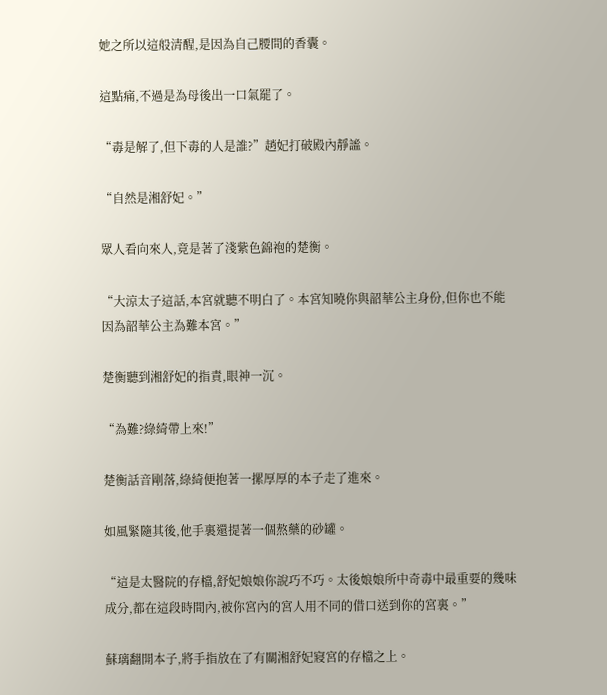她之所以這般清醒,是因為自己腰間的香囊。

這點痛,不過是為母後出一口氣罷了。

“毒是解了,但下毒的人是誰?”趙妃打破殿內靜謐。

“自然是湘舒妃。”

眾人看向來人,竟是著了淺紫色錦袍的楚衡。

“大涼太子這話,本宮就聽不明白了。本宮知曉你與韶華公主身份,但你也不能因為韶華公主為難本宮。”

楚衡聽到湘舒妃的指責,眼神一沉。

“為難?綠綺帶上來!”

楚衡話音剛落,綠綺便抱著一摞厚厚的本子走了進來。

如風緊隨其後,他手裏還提著一個熬藥的砂罐。

“這是太醫院的存檔,舒妃娘娘你說巧不巧。太後娘娘所中奇毒中最重要的幾味成分,都在這段時間內,被你宮內的宮人用不同的借口送到你的宮裏。”

蘇璃翻開本子,將手指放在了有關湘舒妃寢宮的存檔之上。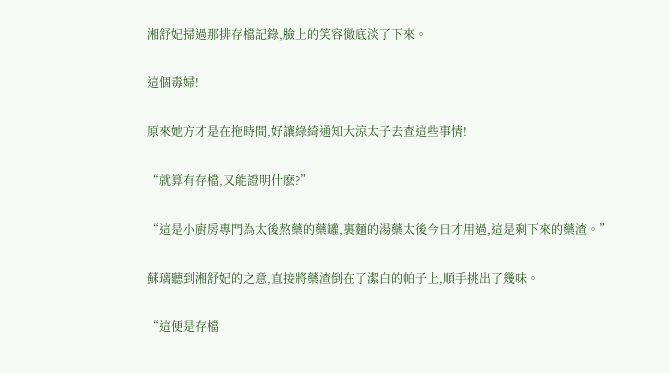湘舒妃掃過那排存檔記錄,臉上的笑容徹底淡了下來。

這個毒婦!

原來她方才是在拖時間,好讓綠綺通知大涼太子去查這些事情!

“就算有存檔,又能證明什麽?”

“這是小廚房專門為太後熬藥的藥罐,裏麵的湯藥太後今日才用過,這是剩下來的藥渣。”

蘇璃聽到湘舒妃的之意,直接將藥渣倒在了潔白的帕子上,順手挑出了幾味。

“這便是存檔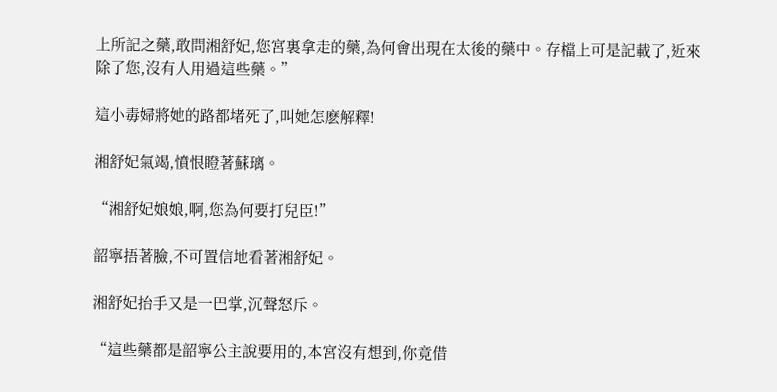上所記之藥,敢問湘舒妃,您宮裏拿走的藥,為何會出現在太後的藥中。存檔上可是記載了,近來除了您,沒有人用過這些藥。”

這小毒婦將她的路都堵死了,叫她怎麽解釋!

湘舒妃氣竭,憤恨瞪著蘇璃。

“湘舒妃娘娘,啊,您為何要打兒臣!”

韶寧捂著臉,不可置信地看著湘舒妃。

湘舒妃抬手又是一巴掌,沉聲怒斥。

“這些藥都是韶寧公主說要用的,本宮沒有想到,你竟借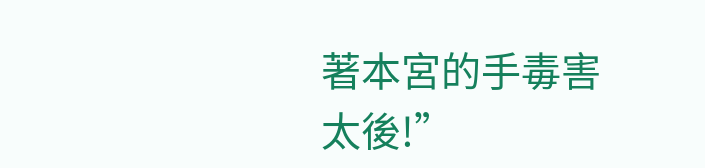著本宮的手毒害太後!”